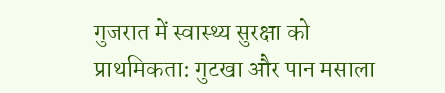गुजरात में स्वास्थ्य सुरक्षा को प्राथमिकता: गुटखा और पान मसाला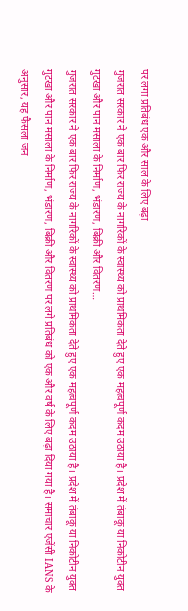पर लगा प्रतिबंध एक और साल के लिए बढ़ा
गुजरात सरकार ने एक बार फिर राज्य के नागरिकों के स्वास्थ्य को प्राथमिकता देते हुए एक महत्वपूर्ण कदम उठाया है। प्रदेश में तंबाकू या निकोटीन युक्त गुटखा और पान मसाला के निर्माण, भंडारण, बिक्री और वितरण…
गुजरात सरकार ने एक बार फिर राज्य के नागरिकों के स्वास्थ्य को प्राथमिकता देते हुए एक महत्वपूर्ण कदम उठाया है। प्रदेश में तंबाकू या निकोटीन युक्त गुटखा और पान मसाला के निर्माण, भंडारण, बिक्री और वितरण पर लगे प्रतिबंध को एक और वर्ष के लिए बढ़ा दिया गया है। समाचार एजेंसी IANS के अनुसार, यह फैसला जन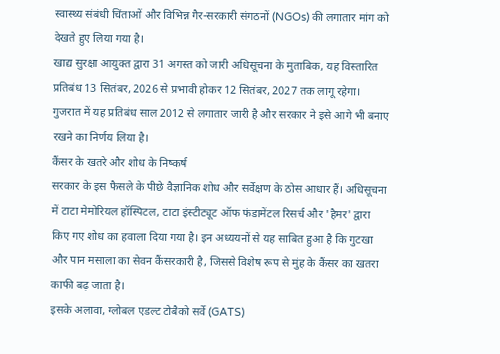स्वास्थ्य संबंधी चिंताओं और विभिन्न गैर-सरकारी संगठनों (NGOs) की लगातार मांग को देखते हुए लिया गया है।
खाद्य सुरक्षा आयुक्त द्वारा 31 अगस्त को जारी अधिसूचना के मुताबिक, यह विस्तारित प्रतिबंध 13 सितंबर, 2026 से प्रभावी होकर 12 सितंबर, 2027 तक लागू रहेगा। गुजरात में यह प्रतिबंध साल 2012 से लगातार जारी है और सरकार ने इसे आगे भी बनाए रखने का निर्णय लिया है।
कैंसर के खतरे और शोध के निष्कर्ष
सरकार के इस फैसले के पीछे वैज्ञानिक शोध और सर्वेक्षण के ठोस आधार हैं। अधिसूचना में टाटा मेमोरियल हॉस्पिटल, टाटा इंस्टीट्यूट ऑफ फंडामेंटल रिसर्च और 'हैमर' द्वारा किए गए शोध का हवाला दिया गया है। इन अध्ययनों से यह साबित हुआ है कि गुटखा और पान मसाला का सेवन कैंसरकारी है, जिससे विशेष रूप से मुंह के कैंसर का खतरा काफी बढ़ जाता है।
इसके अलावा, ग्लोबल एडल्ट टोबैको सर्वे (GATS)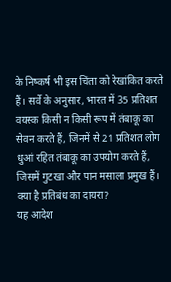के निष्कर्ष भी इस चिंता को रेखांकित करते हैं। सर्वे के अनुसार, भारत में 35 प्रतिशत वयस्क किसी न किसी रूप में तंबाकू का सेवन करते हैं, जिनमें से 21 प्रतिशत लोग धुआं रहित तंबाकू का उपयोग करते हैं, जिसमें गुटखा और पान मसाला प्रमुख हैं।
क्या है प्रतिबंध का दायरा?
यह आदेश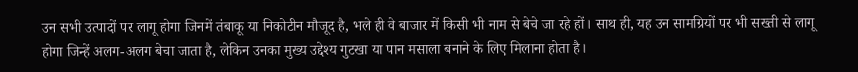उन सभी उत्पादों पर लागू होगा जिनमें तंबाकू या निकोटीन मौजूद है, भले ही वे बाजार में किसी भी नाम से बेचे जा रहे हों। साथ ही, यह उन सामग्रियों पर भी सख्ती से लागू होगा जिन्हें अलग-अलग बेचा जाता है, लेकिन उनका मुख्य उद्देश्य गुटखा या पान मसाला बनाने के लिए मिलाना होता है।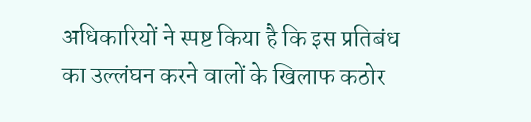अधिकारियों ने स्पष्ट किया है कि इस प्रतिबंध का उल्लंघन करने वालों के खिलाफ कठोर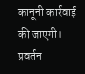कानूनी कार्रवाई की जाएगी। प्रवर्तन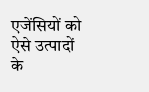एजेंसियों को ऐसे उत्पादों के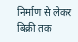निर्माण से लेकर बिक्री तक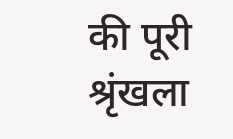की पूरी श्रृंखला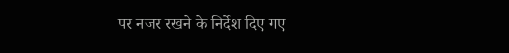पर नजर रखने के निर्देश दिए गए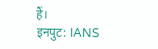हैं।
इनपुट: IANS